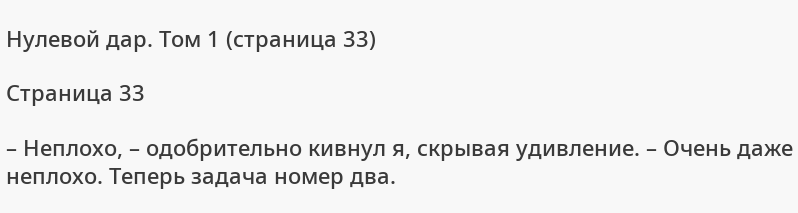Нулевой дар. Том 1 (страница 33)

Страница 33

– Неплохо, – одобрительно кивнул я, скрывая удивление. – Очень даже неплохо. Теперь задача номер два.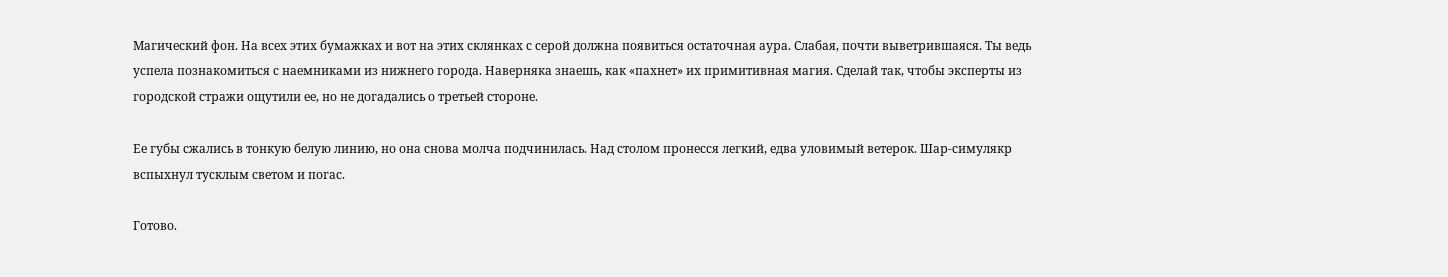Магический фон. На всех этих бумажках и вот на этих склянках с серой должна появиться остаточная аура. Слабая, почти выветрившаяся. Ты ведь успела познакомиться с наемниками из нижнего города. Наверняка знаешь, как «пахнет» их примитивная магия. Сделай так, чтобы эксперты из городской стражи ощутили ее, но не догадались о третьей стороне.

Ее губы сжались в тонкую белую линию, но она снова молча подчинилась. Над столом пронесся легкий, едва уловимый ветерок. Шар-симулякр вспыхнул тусклым светом и погас.

Готово.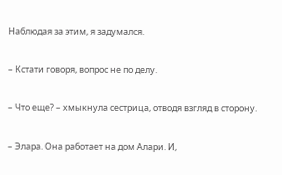Наблюдая за этим, я задумался.

– Кстати говоря, вопрос не по делу.

– Что еще? – хмыкнула сестрица, отводя взгляд в сторону.

– Элара. Она работает на дом Алари. И,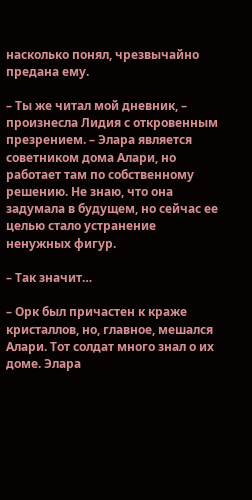насколько понял, чрезвычайно предана ему.

– Ты же читал мой дневник, – произнесла Лидия с откровенным презрением. – Элара является советником дома Алари, но работает там по собственному решению. Не знаю, что она задумала в будущем, но сейчас ее целью стало устранение ненужных фигур.

– Так значит…

– Орк был причастен к краже кристаллов, но, главное, мешался Алари. Тот солдат много знал о их доме. Элара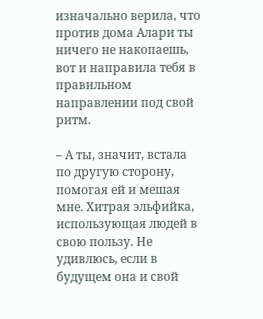изначально верила, что против дома Алари ты ничего не накопаешь, вот и направила тебя в правильном направлении под свой ритм.

– А ты, значит, встала по другую сторону, помогая ей и мешая мне. Хитрая эльфийка, использующая людей в свою пользу. Не удивлюсь, если в будущем она и свой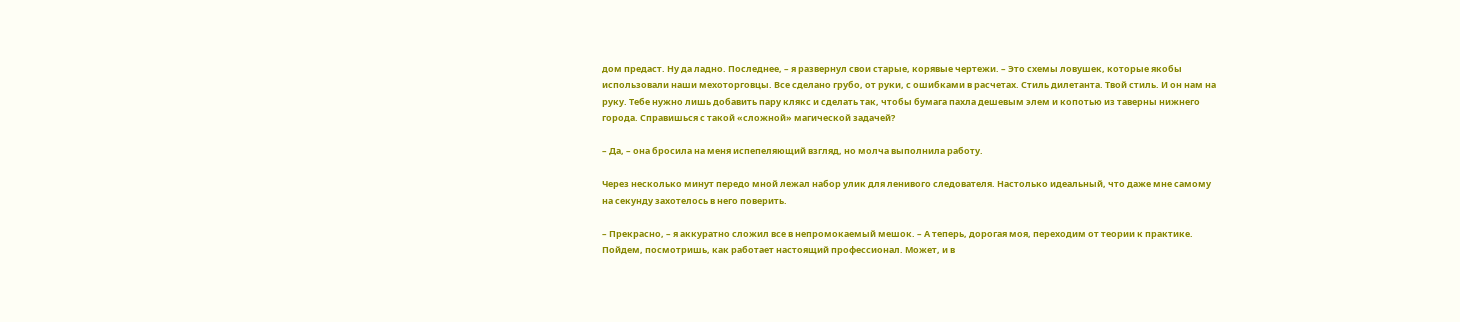дом предаст. Ну да ладно. Последнее, – я развернул свои старые, корявые чертежи. – Это схемы ловушек, которые якобы использовали наши мехоторговцы. Все сделано грубо, от руки, с ошибками в расчетах. Стиль дилетанта. Твой стиль. И он нам на руку. Тебе нужно лишь добавить пару клякс и сделать так, чтобы бумага пахла дешевым элем и копотью из таверны нижнего города. Справишься с такой «сложной» магической задачей?

– Да, – она бросила на меня испепеляющий взгляд, но молча выполнила работу.

Через несколько минут передо мной лежал набор улик для ленивого следователя. Настолько идеальный, что даже мне самому на секунду захотелось в него поверить.

– Прекрасно, – я аккуратно сложил все в непромокаемый мешок. – А теперь, дорогая моя, переходим от теории к практике. Пойдем, посмотришь, как работает настоящий профессионал. Может, и в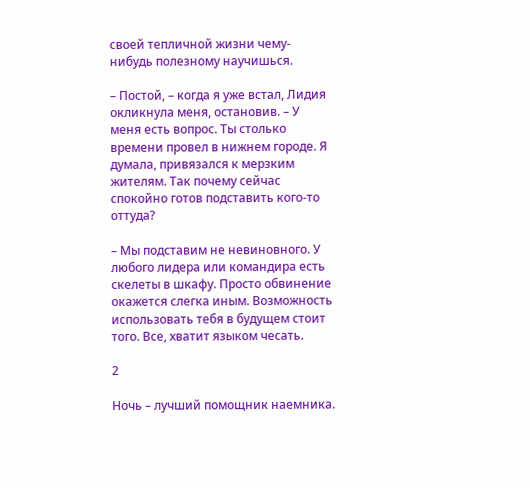своей тепличной жизни чему-нибудь полезному научишься.

– Постой, – когда я уже встал, Лидия окликнула меня, остановив. – У меня есть вопрос. Ты столько времени провел в нижнем городе. Я думала, привязался к мерзким жителям. Так почему сейчас спокойно готов подставить кого-то оттуда?

– Мы подставим не невиновного. У любого лидера или командира есть скелеты в шкафу. Просто обвинение окажется слегка иным. Возможность использовать тебя в будущем стоит того. Все, хватит языком чесать.

2

Ночь – лучший помощник наемника.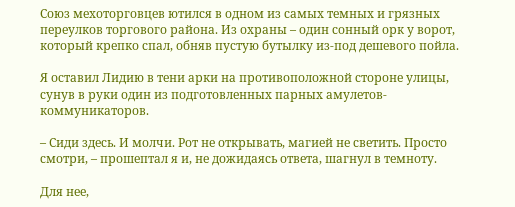Союз мехоторговцев ютился в одном из самых темных и грязных переулков торгового района. Из охраны – один сонный орк у ворот, который крепко спал, обняв пустую бутылку из-под дешевого пойла.

Я оставил Лидию в тени арки на противоположной стороне улицы, сунув в руки один из подготовленных парных амулетов-коммуникаторов.

– Сиди здесь. И молчи. Рот не открывать, магией не светить. Просто смотри, – прошептал я и, не дожидаясь ответа, шагнул в темноту.

Для нее,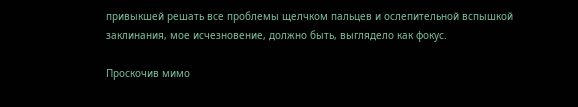привыкшей решать все проблемы щелчком пальцев и ослепительной вспышкой заклинания, мое исчезновение, должно быть, выглядело как фокус.

Проскочив мимо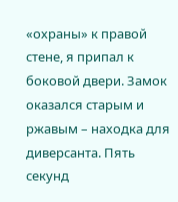«охраны» к правой стене, я припал к боковой двери. Замок оказался старым и ржавым – находка для диверсанта. Пять секунд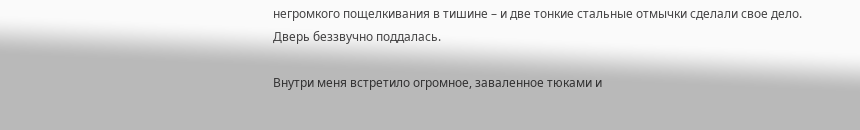негромкого пощелкивания в тишине – и две тонкие стальные отмычки сделали свое дело. Дверь беззвучно поддалась.

Внутри меня встретило огромное, заваленное тюками и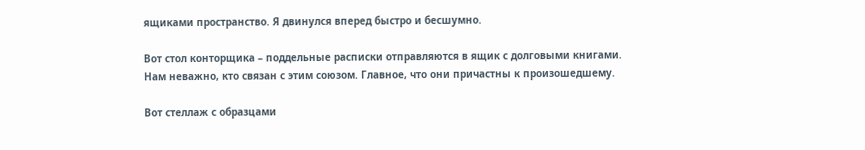ящиками пространство. Я двинулся вперед быстро и бесшумно.

Вот стол конторщика – поддельные расписки отправляются в ящик с долговыми книгами. Нам неважно, кто связан с этим союзом. Главное, что они причастны к произошедшему.

Вот стеллаж с образцами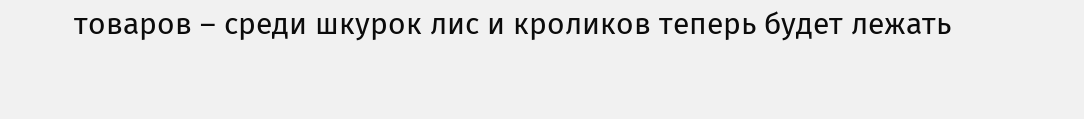товаров – среди шкурок лис и кроликов теперь будет лежать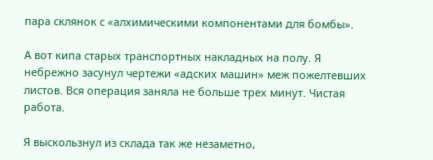пара склянок с «алхимическими компонентами для бомбы».

А вот кипа старых транспортных накладных на полу. Я небрежно засунул чертежи «адских машин» меж пожелтевших листов. Вся операция заняла не больше трех минут. Чистая работа.

Я выскользнул из склада так же незаметно,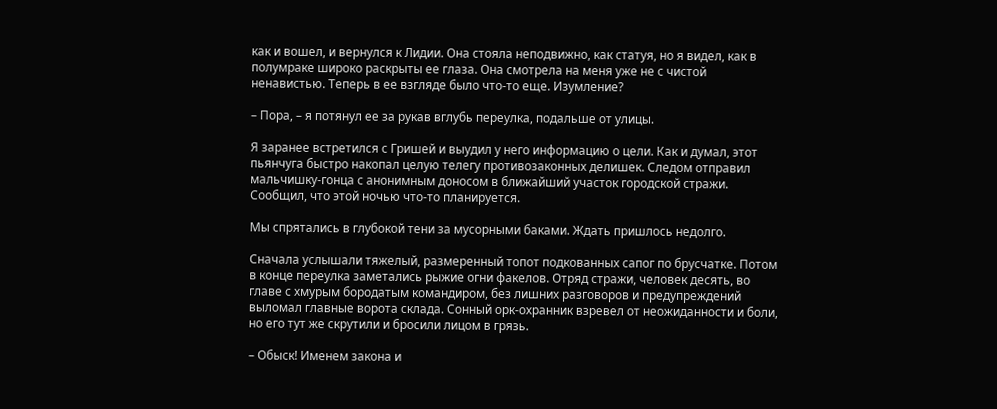как и вошел, и вернулся к Лидии. Она стояла неподвижно, как статуя, но я видел, как в полумраке широко раскрыты ее глаза. Она смотрела на меня уже не с чистой ненавистью. Теперь в ее взгляде было что-то еще. Изумление?

– Пора, – я потянул ее за рукав вглубь переулка, подальше от улицы.

Я заранее встретился с Гришей и выудил у него информацию о цели. Как и думал, этот пьянчуга быстро накопал целую телегу противозаконных делишек. Следом отправил мальчишку-гонца с анонимным доносом в ближайший участок городской стражи. Сообщил, что этой ночью что-то планируется.

Мы спрятались в глубокой тени за мусорными баками. Ждать пришлось недолго.

Сначала услышали тяжелый, размеренный топот подкованных сапог по брусчатке. Потом в конце переулка заметались рыжие огни факелов. Отряд стражи, человек десять, во главе с хмурым бородатым командиром, без лишних разговоров и предупреждений выломал главные ворота склада. Сонный орк-охранник взревел от неожиданности и боли, но его тут же скрутили и бросили лицом в грязь.

– Обыск! Именем закона и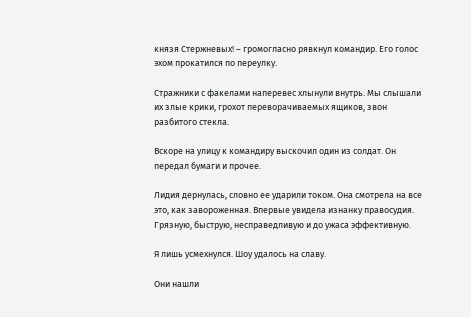князя Стержневых! – громогласно рявкнул командир. Его голос эхом прокатился по переулку.

Стражники с факелами наперевес хлынули внутрь. Мы слышали их злые крики, грохот переворачиваемых ящиков, звон разбитого стекла.

Вскоре на улицу к командиру выскочил один из солдат. Он передал бумаги и прочее.

Лидия дернулась, словно ее ударили током. Она смотрела на все это, как завороженная. Впервые увидела изнанку правосудия. Грязную, быструю, несправедливую и до ужаса эффективную.

Я лишь усмехнулся. Шоу удалось на славу.

Они нашли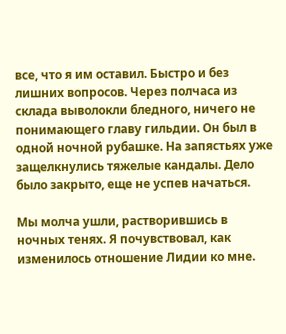все, что я им оставил. Быстро и без лишних вопросов. Через полчаса из склада выволокли бледного, ничего не понимающего главу гильдии. Он был в одной ночной рубашке. На запястьях уже защелкнулись тяжелые кандалы. Дело было закрыто, еще не успев начаться.

Мы молча ушли, растворившись в ночных тенях. Я почувствовал, как изменилось отношение Лидии ко мне.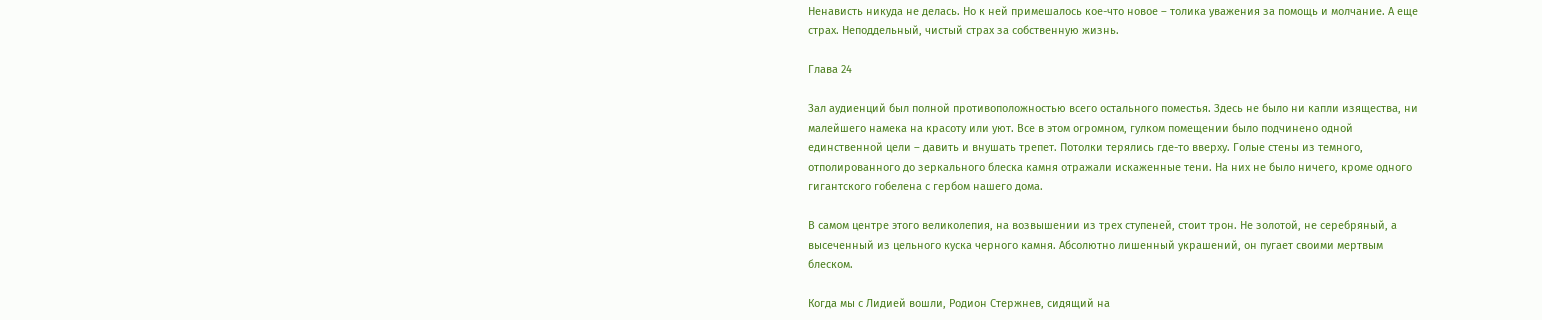Ненависть никуда не делась. Но к ней примешалось кое-что новое – толика уважения за помощь и молчание. А еще страх. Неподдельный, чистый страх за собственную жизнь.

Глава 24

Зал аудиенций был полной противоположностью всего остального поместья. Здесь не было ни капли изящества, ни малейшего намека на красоту или уют. Все в этом огромном, гулком помещении было подчинено одной единственной цели – давить и внушать трепет. Потолки терялись где-то вверху. Голые стены из темного, отполированного до зеркального блеска камня отражали искаженные тени. На них не было ничего, кроме одного гигантского гобелена с гербом нашего дома.

В самом центре этого великолепия, на возвышении из трех ступеней, стоит трон. Не золотой, не серебряный, а высеченный из цельного куска черного камня. Абсолютно лишенный украшений, он пугает своими мертвым блеском.

Когда мы с Лидией вошли, Родион Стержнев, сидящий на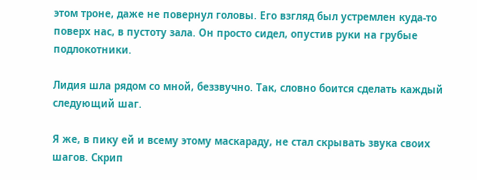этом троне, даже не повернул головы. Его взгляд был устремлен куда-то поверх нас, в пустоту зала. Он просто сидел, опустив руки на грубые подлокотники.

Лидия шла рядом со мной, беззвучно. Так, словно боится сделать каждый следующий шаг.

Я же, в пику ей и всему этому маскараду, не стал скрывать звука своих шагов. Скрип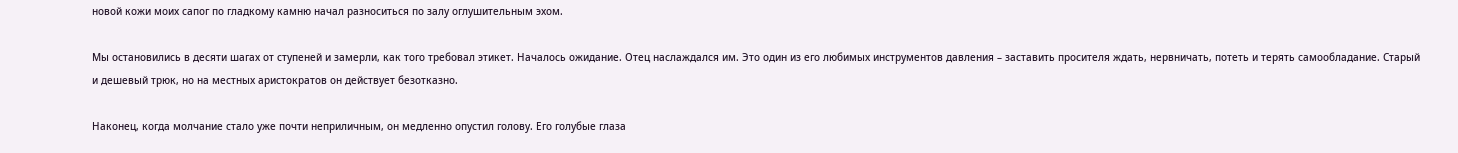новой кожи моих сапог по гладкому камню начал разноситься по залу оглушительным эхом.

Мы остановились в десяти шагах от ступеней и замерли, как того требовал этикет. Началось ожидание. Отец наслаждался им. Это один из его любимых инструментов давления – заставить просителя ждать, нервничать, потеть и терять самообладание. Старый и дешевый трюк, но на местных аристократов он действует безотказно.

Наконец, когда молчание стало уже почти неприличным, он медленно опустил голову. Его голубые глаза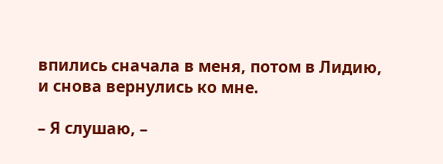впились сначала в меня, потом в Лидию, и снова вернулись ко мне.

– Я слушаю, –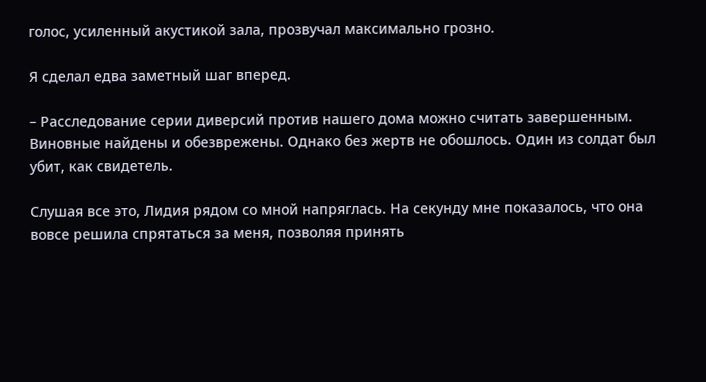голос, усиленный акустикой зала, прозвучал максимально грозно.

Я сделал едва заметный шаг вперед.

– Расследование серии диверсий против нашего дома можно считать завершенным. Виновные найдены и обезврежены. Однако без жертв не обошлось. Один из солдат был убит, как свидетель.

Слушая все это, Лидия рядом со мной напряглась. На секунду мне показалось, что она вовсе решила спрятаться за меня, позволяя принять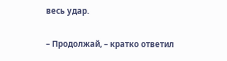весь удар.

– Продолжай, – кратко ответил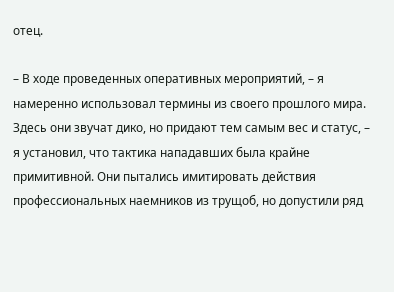отец.

– В ходе проведенных оперативных мероприятий, – я намеренно использовал термины из своего прошлого мира. Здесь они звучат дико, но придают тем самым вес и статус, – я установил, что тактика нападавших была крайне примитивной. Они пытались имитировать действия профессиональных наемников из трущоб, но допустили ряд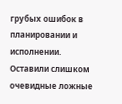грубых ошибок в планировании и исполнении. Оставили слишком очевидные ложные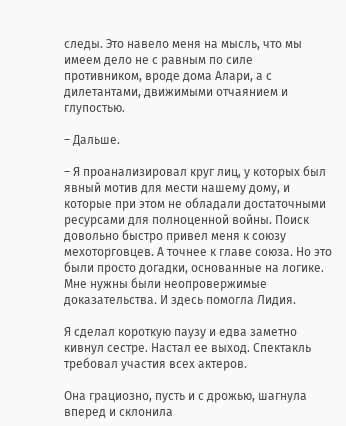следы. Это навело меня на мысль, что мы имеем дело не с равным по силе противником, вроде дома Алари, а с дилетантами, движимыми отчаянием и глупостью.

– Дальше.

– Я проанализировал круг лиц, у которых был явный мотив для мести нашему дому, и которые при этом не обладали достаточными ресурсами для полноценной войны. Поиск довольно быстро привел меня к союзу мехоторговцев. А точнее к главе союза. Но это были просто догадки, основанные на логике. Мне нужны были неопровержимые доказательства. И здесь помогла Лидия.

Я сделал короткую паузу и едва заметно кивнул сестре. Настал ее выход. Спектакль требовал участия всех актеров.

Она грациозно, пусть и с дрожью, шагнула вперед и склонила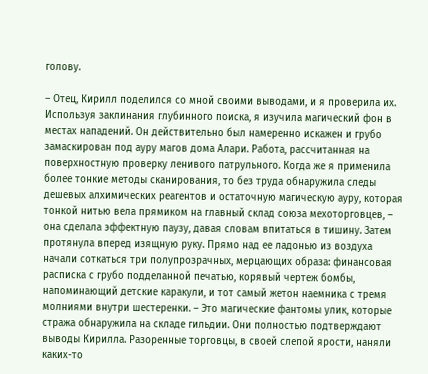голову.

– Отец, Кирилл поделился со мной своими выводами, и я проверила их. Используя заклинания глубинного поиска, я изучила магический фон в местах нападений. Он действительно был намеренно искажен и грубо замаскирован под ауру магов дома Алари. Работа, рассчитанная на поверхностную проверку ленивого патрульного. Когда же я применила более тонкие методы сканирования, то без труда обнаружила следы дешевых алхимических реагентов и остаточную магическую ауру, которая тонкой нитью вела прямиком на главный склад союза мехоторговцев, – она сделала эффектную паузу, давая словам впитаться в тишину. Затем протянула вперед изящную руку. Прямо над ее ладонью из воздуха начали соткаться три полупрозрачных, мерцающих образа: финансовая расписка с грубо подделанной печатью, корявый чертеж бомбы, напоминающий детские каракули, и тот самый жетон наемника с тремя молниями внутри шестеренки. – Это магические фантомы улик, которые стража обнаружила на складе гильдии. Они полностью подтверждают выводы Кирилла. Разоренные торговцы, в своей слепой ярости, наняли каких-то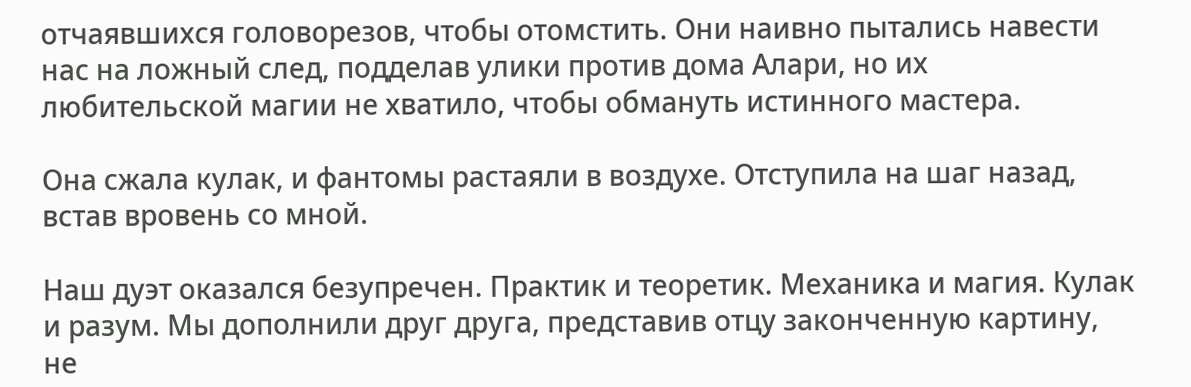отчаявшихся головорезов, чтобы отомстить. Они наивно пытались навести нас на ложный след, подделав улики против дома Алари, но их любительской магии не хватило, чтобы обмануть истинного мастера.

Она сжала кулак, и фантомы растаяли в воздухе. Отступила на шаг назад, встав вровень со мной.

Наш дуэт оказался безупречен. Практик и теоретик. Механика и магия. Кулак и разум. Мы дополнили друг друга, представив отцу законченную картину, не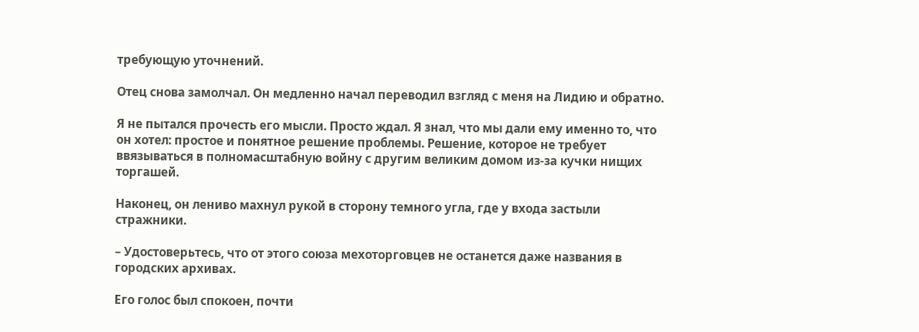требующую уточнений.

Отец снова замолчал. Он медленно начал переводил взгляд с меня на Лидию и обратно.

Я не пытался прочесть его мысли. Просто ждал. Я знал, что мы дали ему именно то, что он хотел: простое и понятное решение проблемы. Решение, которое не требует ввязываться в полномасштабную войну с другим великим домом из-за кучки нищих торгашей.

Наконец, он лениво махнул рукой в сторону темного угла, где у входа застыли стражники.

– Удостоверьтесь, что от этого союза мехоторговцев не останется даже названия в городских архивах.

Его голос был спокоен, почти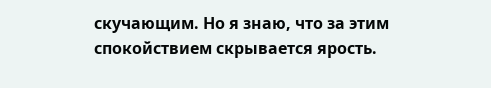скучающим. Но я знаю, что за этим спокойствием скрывается ярость.